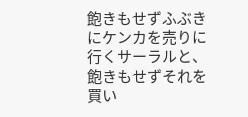飽きもせずふぶきにケンカを売りに行くサーラルと、飽きもせずそれを買い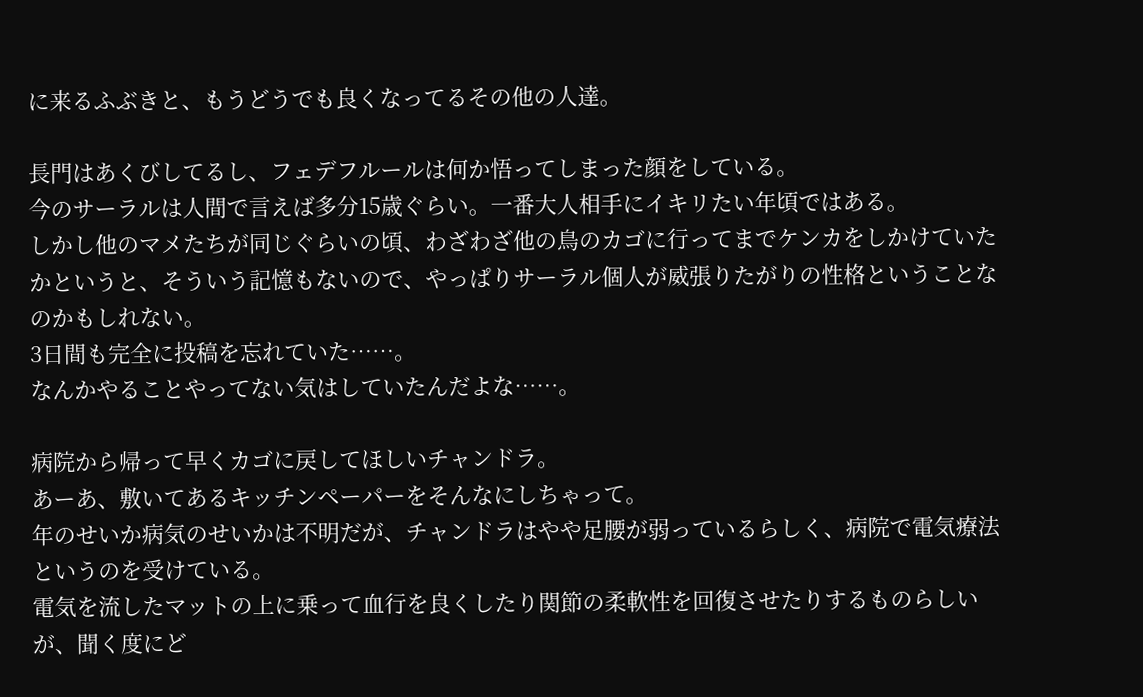に来るふぶきと、もうどうでも良くなってるその他の人達。

長門はあくびしてるし、フェデフルールは何か悟ってしまった顔をしている。
今のサーラルは人間で言えば多分15歳ぐらい。一番大人相手にイキリたい年頃ではある。
しかし他のマメたちが同じぐらいの頃、わざわざ他の鳥のカゴに行ってまでケンカをしかけていたかというと、そういう記憶もないので、やっぱりサーラル個人が威張りたがりの性格ということなのかもしれない。
3日間も完全に投稿を忘れていた……。
なんかやることやってない気はしていたんだよな……。

病院から帰って早くカゴに戻してほしいチャンドラ。
あーあ、敷いてあるキッチンペーパーをそんなにしちゃって。
年のせいか病気のせいかは不明だが、チャンドラはやや足腰が弱っているらしく、病院で電気療法というのを受けている。
電気を流したマットの上に乗って血行を良くしたり関節の柔軟性を回復させたりするものらしいが、聞く度にど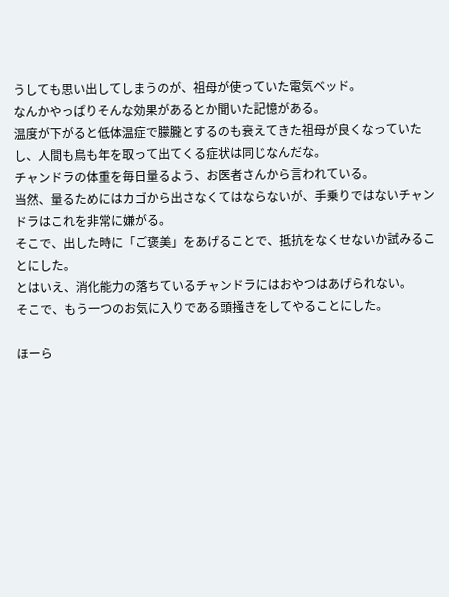うしても思い出してしまうのが、祖母が使っていた電気ベッド。
なんかやっぱりそんな効果があるとか聞いた記憶がある。
温度が下がると低体温症で朦朧とするのも衰えてきた祖母が良くなっていたし、人間も鳥も年を取って出てくる症状は同じなんだな。
チャンドラの体重を毎日量るよう、お医者さんから言われている。
当然、量るためにはカゴから出さなくてはならないが、手乗りではないチャンドラはこれを非常に嫌がる。
そこで、出した時に「ご褒美」をあげることで、抵抗をなくせないか試みることにした。
とはいえ、消化能力の落ちているチャンドラにはおやつはあげられない。
そこで、もう一つのお気に入りである頭掻きをしてやることにした。

ほーら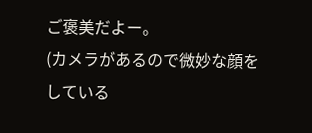ご褒美だよー。
(カメラがあるので微妙な顔をしている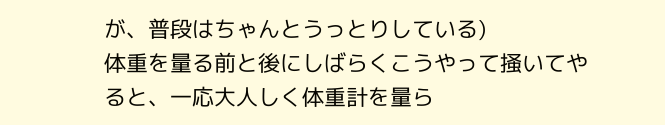が、普段はちゃんとうっとりしている)
体重を量る前と後にしばらくこうやって掻いてやると、一応大人しく体重計を量ら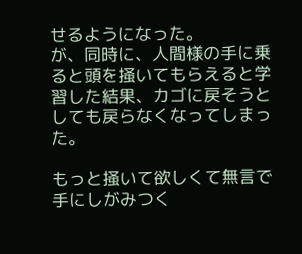せるようになった。
が、同時に、人間様の手に乗ると頭を掻いてもらえると学習した結果、カゴに戻そうとしても戻らなくなってしまった。

もっと掻いて欲しくて無言で手にしがみつく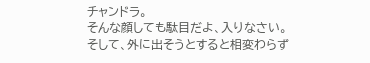チャンドラ。
そんな顔しても駄目だよ、入りなさい。
そして、外に出そうとすると相変わらず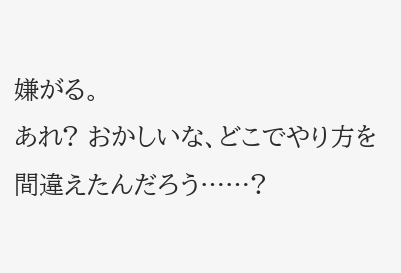嫌がる。
あれ? おかしいな、どこでやり方を間違えたんだろう……?